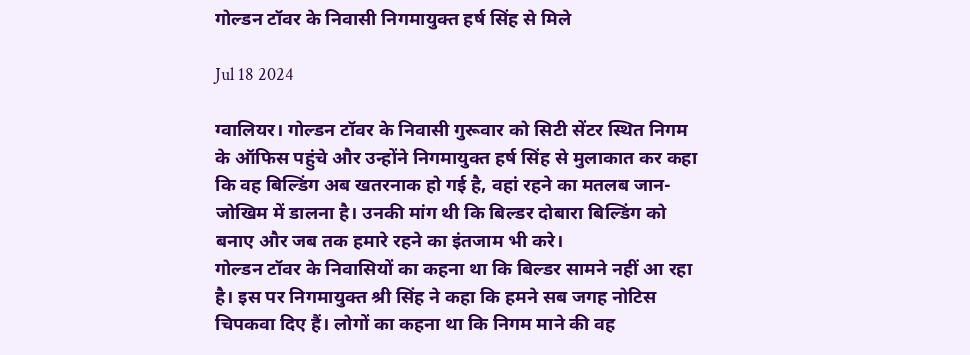गोल्डन टॉवर के निवासी निगमायुक्त हर्ष सिंह से मिले

Jul 18 2024

ग्वालियर। गोल्डन टॉवर के निवासी गुरूवार को सिटी सेंटर स्थित निगम के ऑफिस पहुंचे और उन्होंने निगमायुक्त हर्ष सिंह से मुलाकात कर कहा कि वह बिल्डिंग अब खतरनाक हो गई है, वहां रहने का मतलब जान-जोखिम में डालना है। उनकी मांग थी कि बिल्डर दोबारा बिल्डिंग को बनाए और जब तक हमारे रहने का इंतजाम भी करे।
गोल्डन टॉवर के निवासियों का कहना था कि बिल्डर सामने नहीं आ रहा है। इस पर निगमायुक्त श्री सिंह ने कहा कि हमने सब जगह नोटिस चिपकवा दिए हैं। लोगों का कहना था कि निगम माने की वह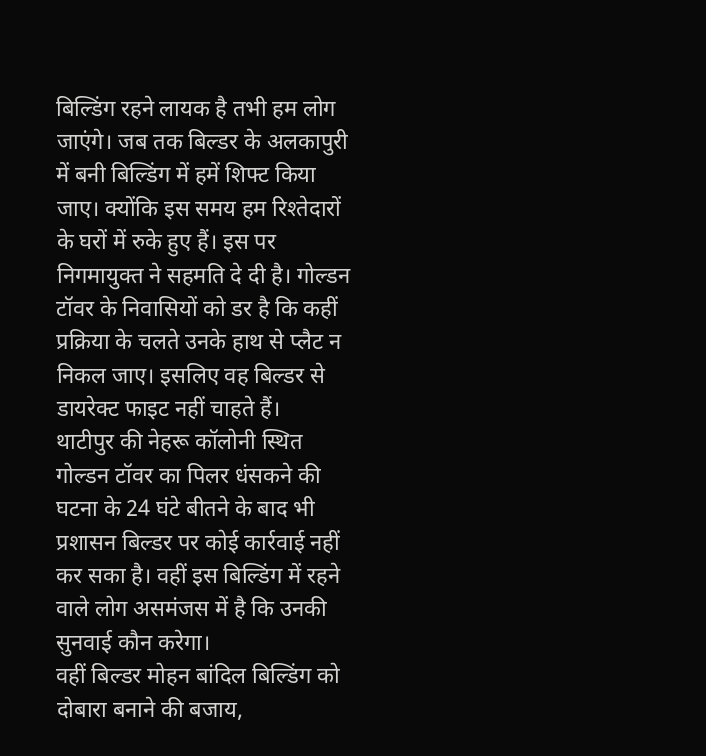बिल्डिंग रहने लायक है तभी हम लोग जाएंगे। जब तक बिल्डर के अलकापुरी में बनी बिल्डिंग में हमें शिफ्ट किया जाए। क्योंकि इस समय हम रिश्तेदारों के घरों में रुके हुए हैं। इस पर निगमायुक्त ने सहमति दे दी है। गोल्डन टॉवर के निवासियों को डर है कि कहीं प्रक्रिया के चलते उनके हाथ से प्लैट न निकल जाए। इसलिए वह बिल्डर से डायरेक्ट फाइट नहीं चाहते हैं।
थाटीपुर की नेहरू कॉलोनी स्थित गोल्डन टॉवर का पिलर धंसकने की घटना के 24 घंटे बीतने के बाद भी प्रशासन बिल्डर पर कोई कार्रवाई नहीं कर सका है। वहीं इस बिल्डिंग में रहने वाले लोग असमंजस में है कि उनकी सुनवाई कौन करेगा।
वहीं बिल्डर मोहन बांदिल बिल्डिंग को दोबारा बनाने की बजाय,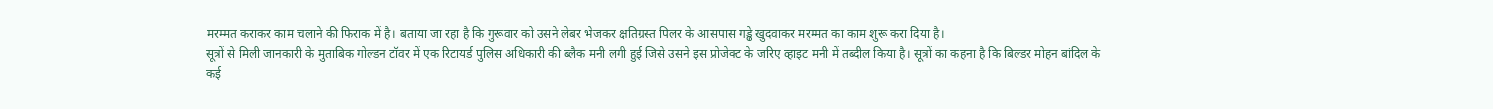मरम्मत कराकर काम चलाने की फिराक में है। बताया जा रहा है कि गुरूवार को उसने लेबर भेजकर क्षतिग्रस्त पिलर के आसपास गड्ढे खुदवाकर मरम्मत का काम शुरू करा दिया है।
सूत्रों से मिली जानकारी के मुताबिक गोल्डन टॉवर में एक रिटायर्ड पुलिस अधिकारी की ब्लैक मनी लगी हुई जिसे उसने इस प्रोजेक्ट के जरिए व्हाइट मनी में तब्दील किया है। सूत्रों का कहना है कि बिल्डर मोहन बांदिल के कई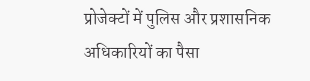प्रोजेक्टों में पुलिस और प्रशासनिक अधिकारियों का पैसा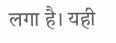लगा है। यही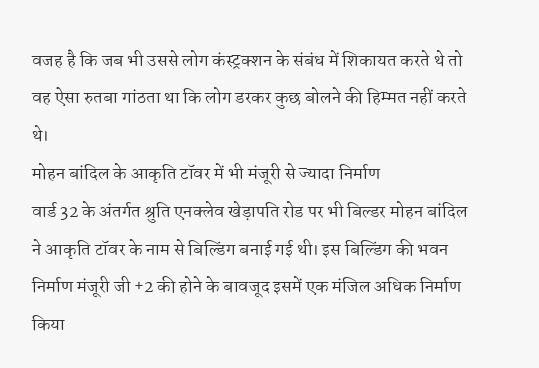वजह है कि जब भी उससे लोग कंस्ट्रक्शन के संबंध में शिकायत करते थे तो वह ऐसा रुतबा गांठता था कि लोग डरकर कुछ बोलने की हिम्मत नहीं करते थे।
मोहन बांदिल के आकृति टॉवर में भी मंजूरी से ज्यादा निर्माण
वार्ड 32 के अंतर्गत श्रुति एनक्लेव खेड़ापति रोड पर भी बिल्डर मोहन बांदिल ने आकृति टॉवर के नाम से बिल्डिंग बनाई गई थी। इस बिल्डिंग की भवन निर्माण मंजूरी जी +2 की होने के बावजूद इसमें एक मंजिल अधिक निर्माण किया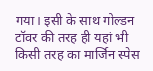गया। इसी के साथ गोल्डन टॉवर की तरह ही यहां भी किसी तरह का मार्जिन स्पेस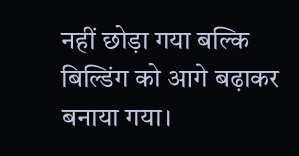नहीं छोड़ा गया बल्कि बिल्डिंग को आगे बढ़ाकर बनाया गया।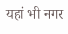यहां भी नगर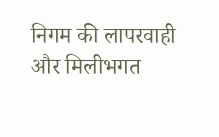निगम की लापरवाही और मिलीभगत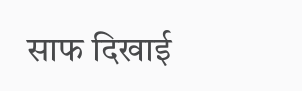साफ दिखाई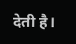देती है।